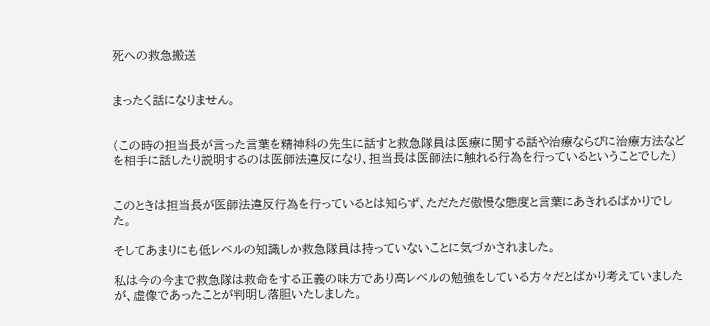死への救急搬送


まったく話になりません。


(この時の担当長が言った言葉を精神科の先生に話すと救急隊員は医療に関する話や治療ならびに治療方法などを相手に話したり説明するのは医師法違反になり、担当長は医師法に触れる行為を行っているということでした)


このときは担当長が医師法違反行為を行っているとは知らず、ただただ傲慢な態度と言葉にあきれるばかりでした。

そしてあまりにも低レベルの知識しか救急隊員は持っていないことに気づかされました。

私は今の今まで救急隊は救命をする正義の味方であり高レベルの勉強をしている方々だとばかり考えていましたが、虚像であったことが判明し落胆いたしました。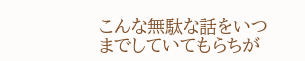こんな無駄な話をいつまでしていてもらちが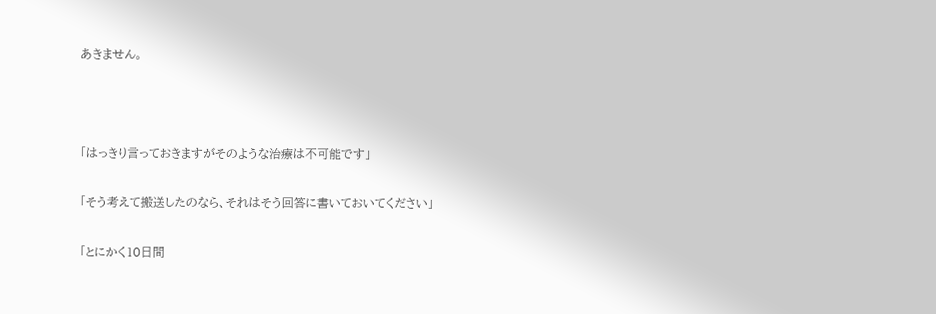あきません。



「はっきり言っておきますがそのような治療は不可能です」

「そう考えて搬送したのなら、それはそう回答に書いておいてください」

「とにかく10日間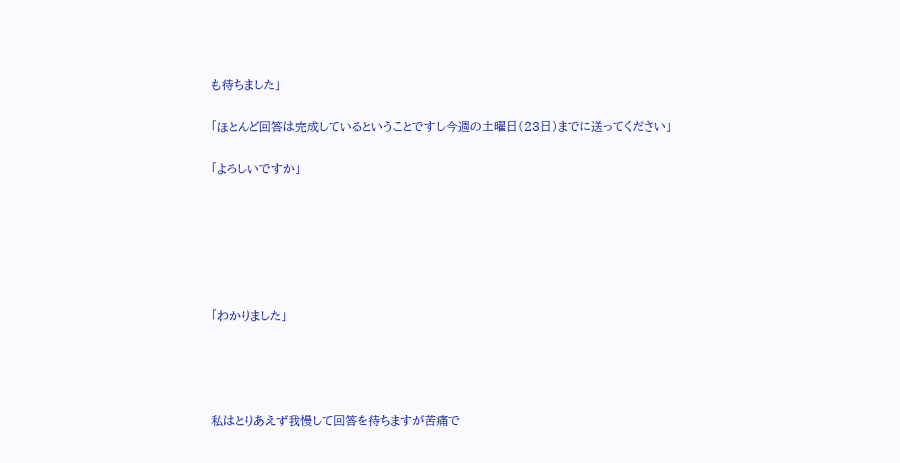も待ちました」

「ほとんど回答は完成しているということですし今週の土曜日(23日)までに送ってください」

「よろしいですか」






「わかりました」




私はとりあえず我慢して回答を待ちますが苦痛で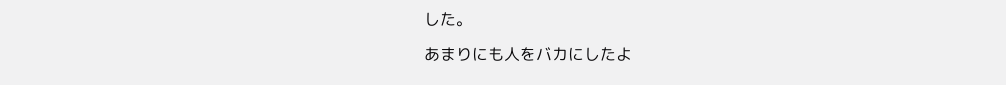した。

あまりにも人をバカにしたよ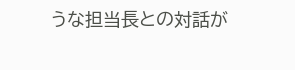うな担当長との対話が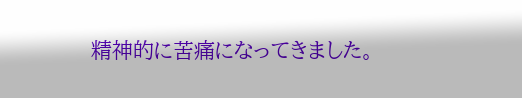精神的に苦痛になってきました。